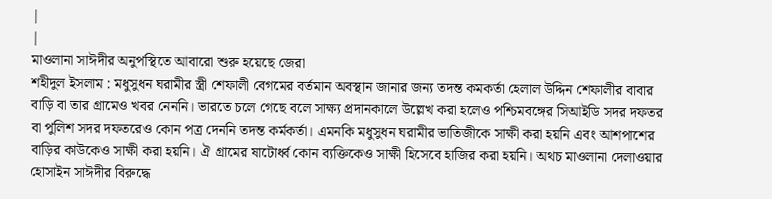|
|
মাওলানা সাঈদীর অনুপস্থিতে আবারো শুরু হয়েছে জেরা
শহীদুল ইসলাম : মধুসুধন ঘরামীর স্ত্রী শেফালী বেগমের বর্তমান অবস্থান জানার জন্য তদন্ত কমকর্তা হেলাল উদ্দিন শেফালীর বাবার বাড়ি বা তার গ্রামেও খবর নেননি। ভারতে চলে গেছে বলে সাক্ষ্য প্রদানকালে উল্লেখ করা হলেও পশ্চিমবঙ্গের সিআইডি সদর দফতর বা পুলিশ সদর দফতরেও কোন পত্র দেননি তদন্ত কর্মকর্তা। এমনকি মধুসুধন ঘরামীর ভাতিজীকে সাক্ষী করা হয়নি এবং আশপাশের বাড়ির কাউকেও সাক্ষী করা হয়নি। ঐ গ্রামের ষাটোর্ধ্ব কোন ব্যক্তিকেও সাক্ষী হিসেবে হাজির করা হয়নি। অথচ মাওলানা দেলাওয়ার হোসাইন সাঈদীর বিরুদ্ধে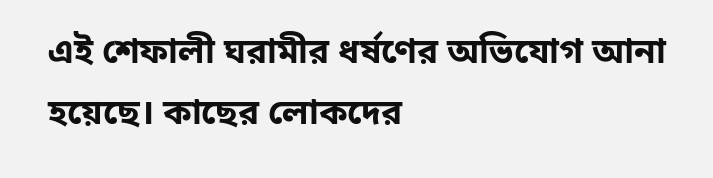এই শেফালী ঘরামীর ধর্ষণের অভিযোগ আনা হয়েছে। কাছের লোকদের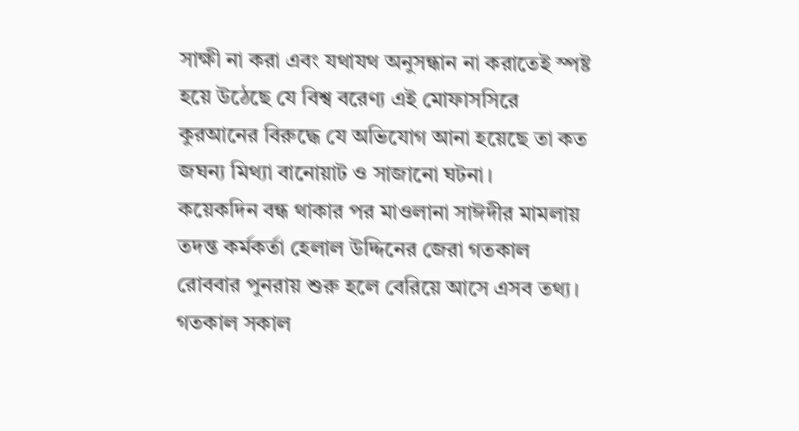সাক্ষী না করা এবং যথাযথ অনুসন্ধান না করাতেই স্পষ্ট হয়ে উঠেছে যে বিশ্ব বরেণ্য এই মোফাসসিরে কুরআনের বিরুদ্ধে যে অভিযোগ আনা হয়েছে তা কত জঘন্য মিথ্যা বানোয়াট ও সাজানো ঘটনা।
কয়েকদিন বন্ধ থাকার পর মাওলানা সাঈদীর মামলায় তদন্ত কর্মকর্তা হেলাল উদ্দিনের জেরা গতকাল রোববার পুনরায় শুরু হলে বেরিয়ে আসে এসব তথ্য। গতকাল সকাল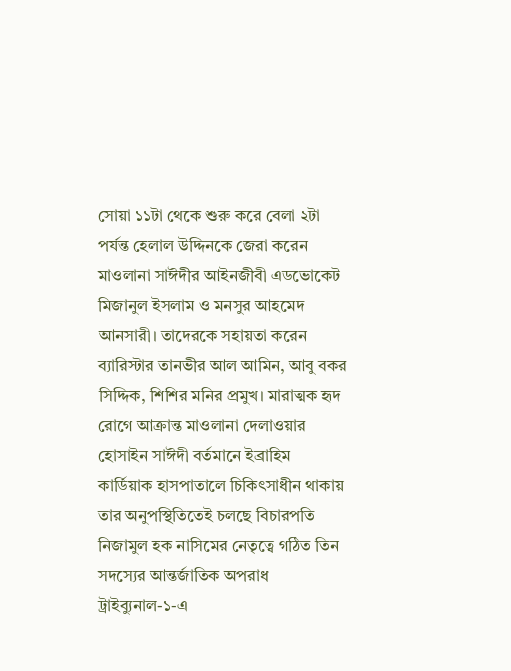সোয়া ১১টা থেকে শুরু করে বেলা ২টা পর্যন্ত হেলাল উদ্দিনকে জেরা করেন মাওলানা সাঈদীর আইনজীবী এডভোকেট মিজানুল ইসলাম ও মনসুর আহমেদ আনসারী। তাদেরকে সহায়তা করেন ব্যারিস্টার তানভীর আল আমিন, আবু বকর সিদ্দিক, শিশির মনির প্রমুখ। মারাত্মক হৃদ রোগে আক্রান্ত মাওলানা দেলাওয়ার হোসাইন সাঈদী বর্তমানে ইব্রাহিম কার্ডিয়াক হাসপাতালে চিকিৎসাধীন থাকায় তার অনুপস্থিতিতেই চলছে বিচারপতি নিজামুল হক নাসিমের নেতৃত্বে গঠিত তিন সদস্যের আন্তর্জাতিক অপরাধ ট্রাইব্যুনাল-১-এ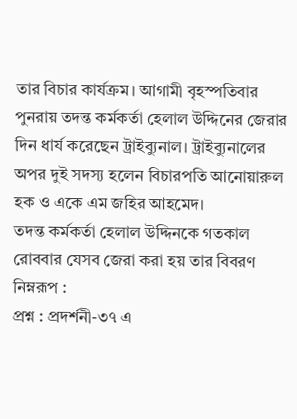তার বিচার কার্যক্রম। আগামী বৃহস্পতিবার পুনরায় তদন্ত কর্মকর্তা হেলাল উদ্দিনের জেরার দিন ধার্য করেছেন ট্রাইব্যুনাল। ট্রাইব্যুনালের অপর দুই সদস্য হলেন বিচারপতি আনোয়ারুল হক ও একে এম জহির আহমেদ।
তদন্ত কর্মকর্তা হেলাল উদ্দিনকে গতকাল রোববার যেসব জেরা করা হয় তার বিবরণ নিম্নরূপ :
প্রশ্ন : প্রদর্শনী-৩৭ এ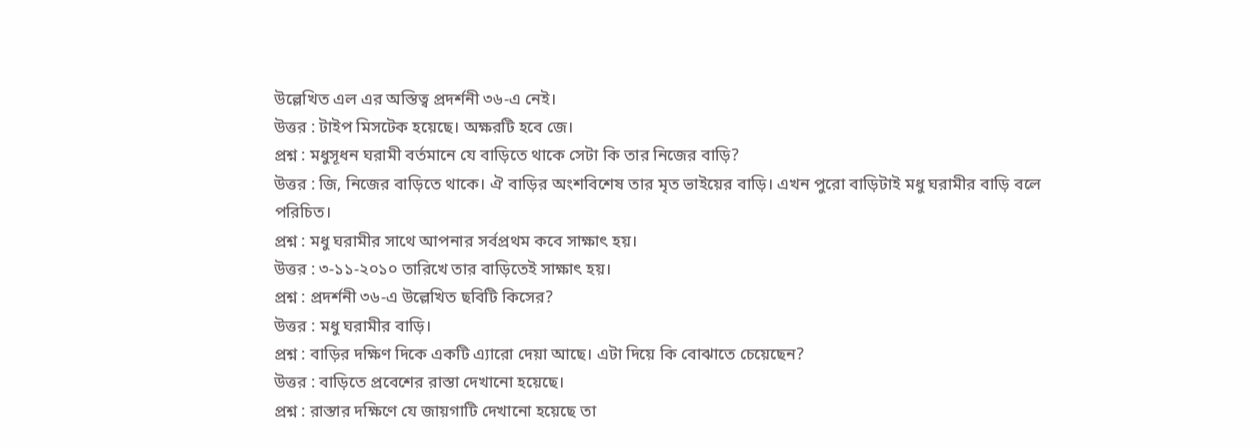উল্লেখিত এল এর অস্তিত্ব প্রদর্শনী ৩৬-এ নেই।
উত্তর : টাইপ মিসটেক হয়েছে। অক্ষরটি হবে জে।
প্রশ্ন : মধুসূধন ঘরামী বর্তমানে যে বাড়িতে থাকে সেটা কি তার নিজের বাড়ি?
উত্তর : জি, নিজের বাড়িতে থাকে। ঐ বাড়ির অংশবিশেষ তার মৃত ভাইয়ের বাড়ি। এখন পুরো বাড়িটাই মধু ঘরামীর বাড়ি বলে পরিচিত।
প্রশ্ন : মধু ঘরামীর সাথে আপনার সর্বপ্রথম কবে সাক্ষাৎ হয়।
উত্তর : ৩-১১-২০১০ তারিখে তার বাড়িতেই সাক্ষাৎ হয়।
প্রশ্ন : প্রদর্শনী ৩৬-এ উল্লেখিত ছবিটি কিসের?
উত্তর : মধু ঘরামীর বাড়ি।
প্রশ্ন : বাড়ির দক্ষিণ দিকে একটি এ্যারো দেয়া আছে। এটা দিয়ে কি বোঝাতে চেয়েছেন?
উত্তর : বাড়িতে প্রবেশের রাস্তা দেখানো হয়েছে।
প্রশ্ন : রাস্তার দক্ষিণে যে জায়গাটি দেখানো হয়েছে তা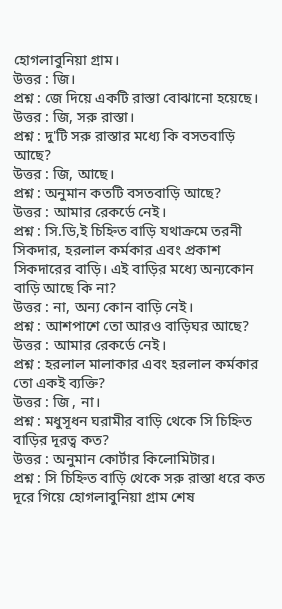হোগলাবুনিয়া গ্রাম।
উত্তর : জি।
প্রশ্ন : জে দিয়ে একটি রাস্তা বোঝানো হয়েছে।
উত্তর : জি, সরু রাস্তা।
প্রশ্ন : দু'টি সরু রাস্তার মধ্যে কি বসতবাড়ি আছে?
উত্তর : জি, আছে।
প্রশ্ন : অনুমান কতটি বসতবাড়ি আছে?
উত্তর : আমার রেকর্ডে নেই।
প্রশ্ন : সি.ডি,ই চিহ্নিত বাড়ি যথাক্রমে তরনী সিকদার, হরলাল কর্মকার এবং প্রকাশ সিকদারের বাড়ি। এই বাড়ির মধ্যে অন্যকোন বাড়ি আছে কি না?
উত্তর : না, অন্য কোন বাড়ি নেই।
প্রশ্ন : আশপাশে তো আরও বাড়িঘর আছে?
উত্তর : আমার রেকর্ডে নেই।
প্রশ্ন : হরলাল মালাকার এবং হরলাল কর্মকার তো একই ব্যক্তি?
উত্তর : জি , না।
প্রশ্ন : মধুসূধন ঘরামীর বাড়ি থেকে সি চিহ্নিত বাড়ির দূরত্ব কত?
উত্তর : অনুমান কোর্টার কিলোমিটার।
প্রশ্ন : সি চিহ্নিত বাড়ি থেকে সরু রাস্তা ধরে কত দূরে গিয়ে হোগলাবুনিয়া গ্রাম শেষ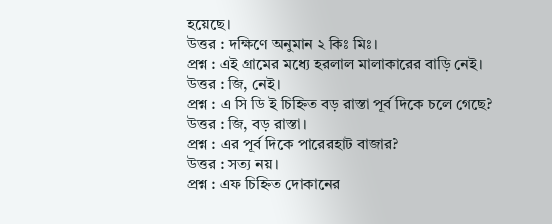হয়েছে।
উত্তর : দক্ষিণে অনুমান ২ কিঃ মিঃ।
প্রশ্ন : এই গ্রামের মধ্যে হরলাল মালাকারের বাড়ি নেই।
উত্তর : জি, নেই।
প্রশ্ন : এ সি ডি ই চিহ্নিত বড় রাস্তা পূর্ব দিকে চলে গেছে?
উত্তর : জি, বড় রাস্তা।
প্রশ্ন : এর পূর্ব দিকে পারেরহাট বাজার?
উত্তর : সত্য নয়।
প্রশ্ন : এফ চিহ্নিত দোকানের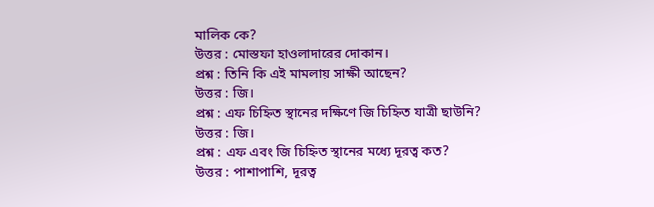মালিক কে?
উত্তর : মোস্তফা হাওলাদারের দোকান।
প্রশ্ন : তিনি কি এই মামলায় সাক্ষী আছেন?
উত্তর : জি।
প্রশ্ন : এফ চিহ্নিত স্থানের দক্ষিণে জি চিহ্নিত যাত্রী ছাউনি?
উত্তর : জি।
প্রশ্ন : এফ এবং জি চিহ্নিত স্থানের মধ্যে দূরত্ব কত?
উত্তর : পাশাপাশি, দূরত্ব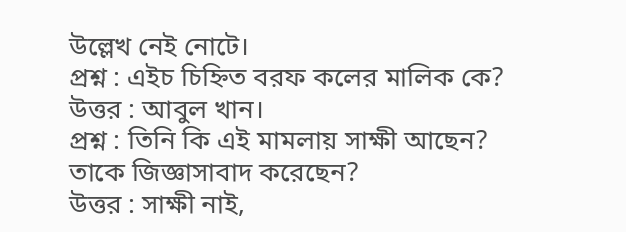উল্লেখ নেই নোটে।
প্রশ্ন : এইচ চিহ্নিত বরফ কলের মালিক কে?
উত্তর : আবুল খান।
প্রশ্ন : তিনি কি এই মামলায় সাক্ষী আছেন? তাকে জিজ্ঞাসাবাদ করেছেন?
উত্তর : সাক্ষী নাই,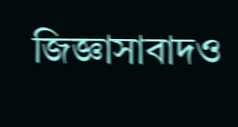জিজ্ঞাসাবাদও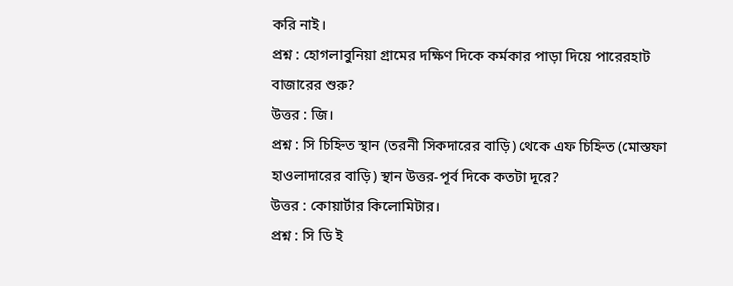করি নাই।
প্রশ্ন : হোগলাবুনিয়া গ্রামের দক্ষিণ দিকে কর্মকার পাড়া দিয়ে পারেরহাট বাজারের শুরু?
উত্তর : জি।
প্রশ্ন : সি চিহ্নিত স্থান (তরনী সিকদারের বাড়ি) থেকে এফ চিহ্নিত (মোস্তফা হাওলাদারের বাড়ি) স্থান উত্তর-পূর্ব দিকে কতটা দূরে?
উত্তর : কোয়ার্টার কিলোমিটার।
প্রশ্ন : সি ডি ই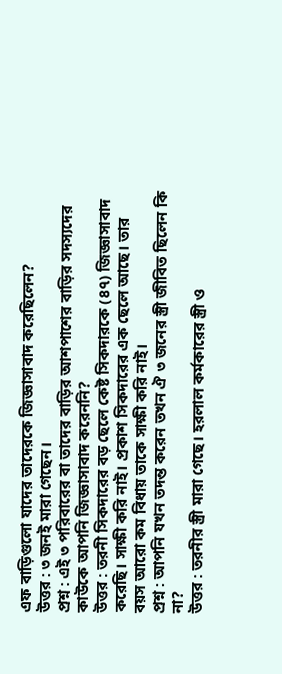এফ বাড়িগুলো যাদের তাদেরকে জিজ্ঞাসাবাদ করেছিলেন?
উত্তর : ৩ জনই মারা গেছেন।
প্রশ্ন : এই ৩ পরিবারের বা তাদের বাড়ির আশপাশের বাড়ির সদস্যদের কাউকে আপনি জিজ্ঞাসাবাদ করেননি?
উত্তর : তরনী সিকদারের বড় ছেলে কেষ্ট সিকদারকে (৪৭) জিজ্ঞাসাবাদ করেছি। সাক্ষী করি নাই। প্রকাশ সিকদারের এক ছেলে আছে। তার বয়স আরো কম বিধায় তাকে সাক্ষী করি নাই।
প্রশ্ন : আপনি যখন তদন্ত করেন তখন ঐ ৩ জনের স্ত্রী জীবিত ছিলেন কি না?
উত্তর : তরনীর স্ত্রী মারা গেছে। হরলাল কর্মকারের স্ত্রী ও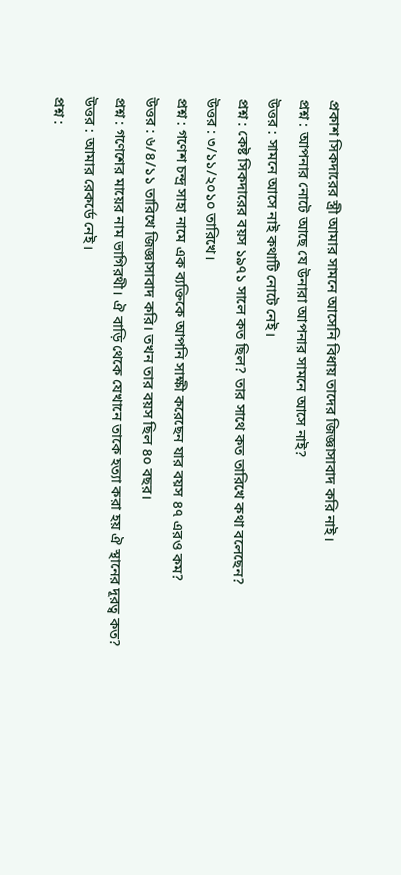প্রকাশ সিকদারের স্ত্রী আমার সামনে আসেনি বিধায় তাদের জিজ্ঞাসাবাদ করি নাই।
প্রশ্ন : আপনার নোটে আছে যে উনারা আপনার সামনে আসে নাই?
উত্তর : সামনে আসে নাই কথাটি নোটে নেই।
প্রশ্ন : কেষ্ট সিকদারের বয়স ১৯৭১ সালে কত ছিল? তার সাথে কত তারিখে কথা বলেছেন?
উত্তর : ৩/১১/২০১০ তারিখে।
প্রশ্ন : গণেশ চন্দ্র সাহা নামে এক ব্যক্তিকে আপনি সাক্ষী করেছেন যার বয়স ৪৭ এরও কম?
উত্তর : ৬/৪/১১ তারিখে জিজ্ঞাসাবাদ করি। তখন তার বয়স ছিল ৪০ বছর।
প্রশ্ন : গণেশের মায়ের নাম ভাগিরথী। ঐ বাড়ি থেকে যেখানে তাকে হত্যা করা হয় ঐ স্থানের দূরত্ব কত?
উত্তর : আমার রেকর্ডে নেই।
প্রশ্ন :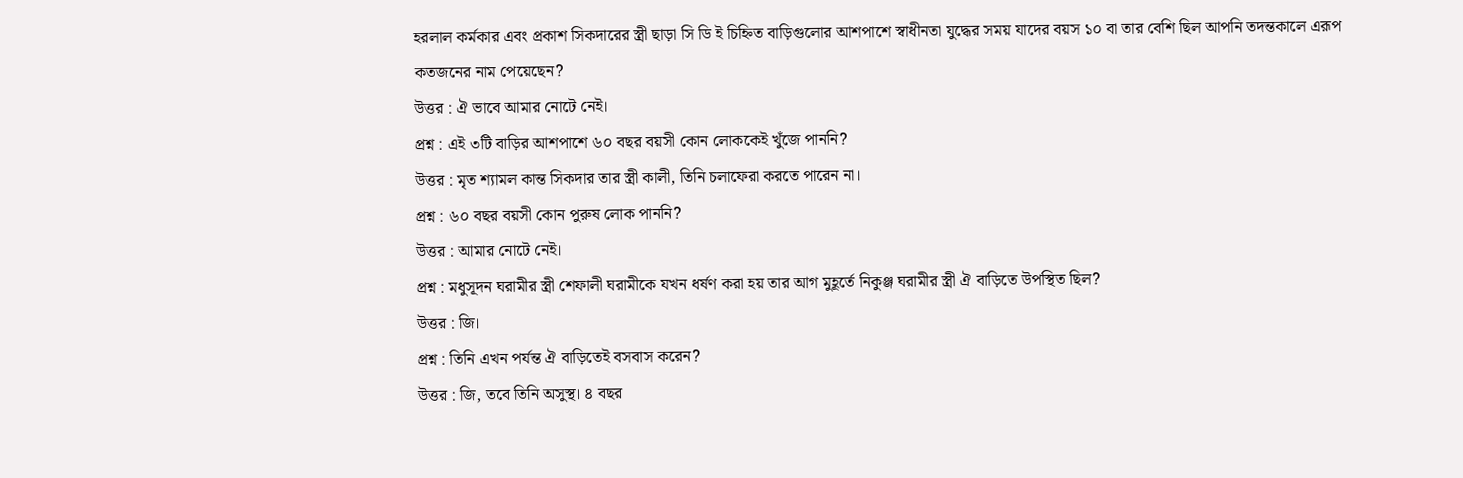হরলাল কর্মকার এবং প্রকাশ সিকদারের স্ত্রী ছাড়া সি ডি ই চিহ্নিত বাড়িগুলোর আশপাশে স্বাধীনতা যুদ্ধের সময় যাদের বয়স ১০ বা তার বেশি ছিল আপনি তদন্তকালে এরূপ কতজনের নাম পেয়েছেন?
উত্তর : ঐ ভাবে আমার নোটে নেই।
প্রশ্ন : এই ৩টি বাড়ির আশপাশে ৬০ বছর বয়সী কোন লোককেই খুঁজে পাননি?
উত্তর : মৃত শ্যামল কান্ত সিকদার তার স্ত্রী কালী, তিনি চলাফেরা করতে পারেন না।
প্রশ্ন : ৬০ বছর বয়সী কোন পুরুষ লোক পাননি?
উত্তর : আমার নোটে নেই।
প্রশ্ন : মধুসূদন ঘরামীর স্ত্রী শেফালী ঘরামীকে যখন ধর্ষণ করা হয় তার আগ মুহূর্তে নিকুঞ্জ ঘরামীর স্ত্রী ঐ বাড়িতে উপস্থিত ছিল?
উত্তর : জি।
প্রশ্ন : তিনি এখন পর্যন্ত ঐ বাড়িতেই বসবাস করেন?
উত্তর : জি, তবে তিনি অসুস্থ। ৪ বছর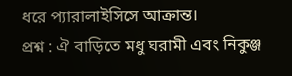ধরে প্যারালাইসিসে আক্রান্ত।
প্রশ্ন : ঐ বাড়িতে মধু ঘরামী এবং নিকুঞ্জ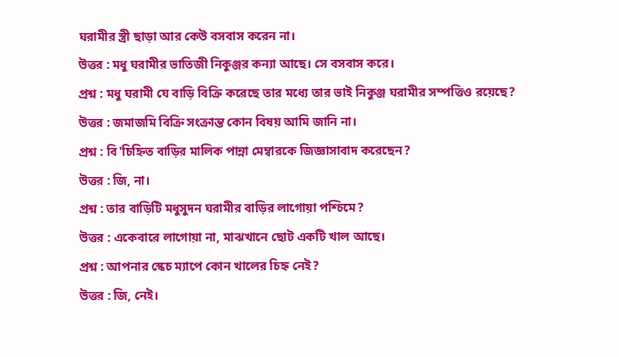ঘরামীর স্ত্রী ছাড়া আর কেউ বসবাস করেন না।
উত্তর : মধু ঘরামীর ভাতিজী নিকুঞ্জর কন্যা আছে। সে বসবাস করে।
প্রশ্ন : মধু ঘরামী যে বাড়ি বিক্রি করেছে তার মধ্যে তার ভাই নিকুঞ্জ ঘরামীর সম্পত্তিও রয়েছে?
উত্তর : জমাজমি বিক্রি সংক্রান্ত কোন বিষয় আমি জানি না।
প্রশ্ন : বি'চিহ্নিত বাড়ির মালিক পান্না মেম্বারকে জিজ্ঞাসাবাদ করেছেন?
উত্তর : জি, না।
প্রশ্ন : তার বাড়িটি মধুসুদন ঘরামীর বাড়ির লাগোয়া পশ্চিমে?
উত্তর : একেবারে লাগোয়া না, মাঝখানে ছোট একটি খাল আছে।
প্রশ্ন : আপনার স্কেচ ম্যাপে কোন খালের চিহ্ন নেই?
উত্তর : জি, নেই।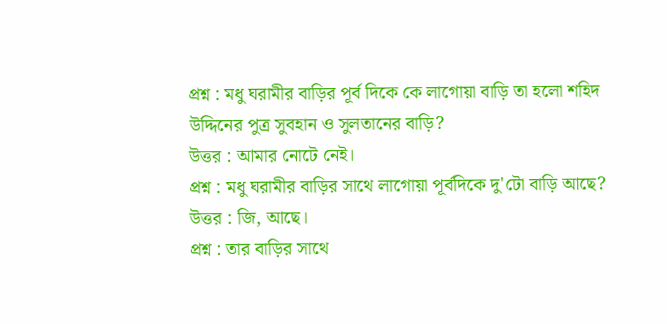প্রশ্ন : মধু ঘরামীর বাড়ির পূর্ব দিকে কে লাগোয়া বাড়ি তা হলো শহিদ উদ্দিনের পুত্র সুবহান ও সুলতানের বাড়ি?
উত্তর : আমার নোটে নেই।
প্রশ্ন : মধু ঘরামীর বাড়ির সাথে লাগোয়া পূর্বদিকে দু'টো বাড়ি আছে?
উত্তর : জি, আছে।
প্রশ্ন : তার বাড়ির সাথে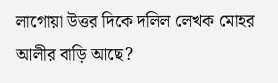লাগোয়া উত্তর দিকে দলিল লেখক মোহর আলীর বাড়ি আছে?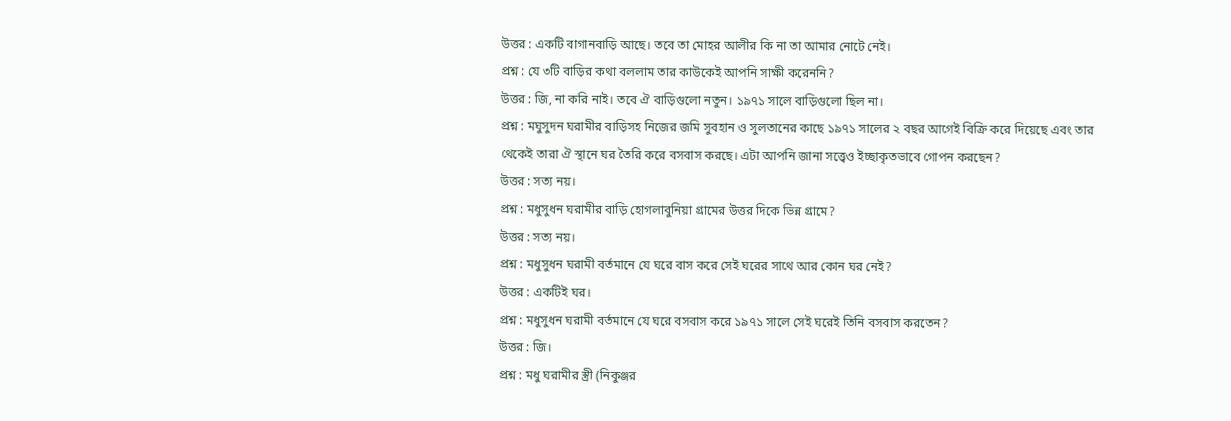উত্তর : একটি বাগানবাড়ি আছে। তবে তা মোহর আলীর কি না তা আমার নোটে নেই।
প্রশ্ন : যে ৩টি বাড়ির কথা বললাম তার কাউকেই আপনি সাক্ষী করেননি?
উত্তর : জি, না করি নাই। তবে ঐ বাড়িগুলো নতুন। ১৯৭১ সালে বাড়িগুলো ছিল না।
প্রশ্ন : মঘুসুদন ঘরামীর বাড়িসহ নিজের জমি সুবহান ও সুলতানের কাছে ১৯৭১ সালের ২ বছর আগেই বিক্রি করে দিয়েছে এবং তার থেকেই তারা ঐ স্থানে ঘর তৈরি করে বসবাস করছে। এটা আপনি জানা সত্ত্বেও ইচ্ছাকৃতভাবে গোপন করছেন?
উত্তর : সত্য নয়।
প্রশ্ন : মধুসুধন ঘরামীর বাড়ি হোগলাবুনিয়া গ্রামের উত্তর দিকে ভিন্ন গ্রামে?
উত্তর : সত্য নয়।
প্রশ্ন : মধুসুধন ঘরামী বর্তমানে যে ঘরে বাস করে সেই ঘরের সাথে আর কোন ঘর নেই?
উত্তর : একটিই ঘর।
প্রশ্ন : মধুসুধন ঘরামী বর্তমানে যে ঘরে বসবাস করে ১৯৭১ সালে সেই ঘরেই তিনি বসবাস করতেন?
উত্তর : জি।
প্রশ্ন : মধু ঘরামীর স্ত্রী (নিকুঞ্জর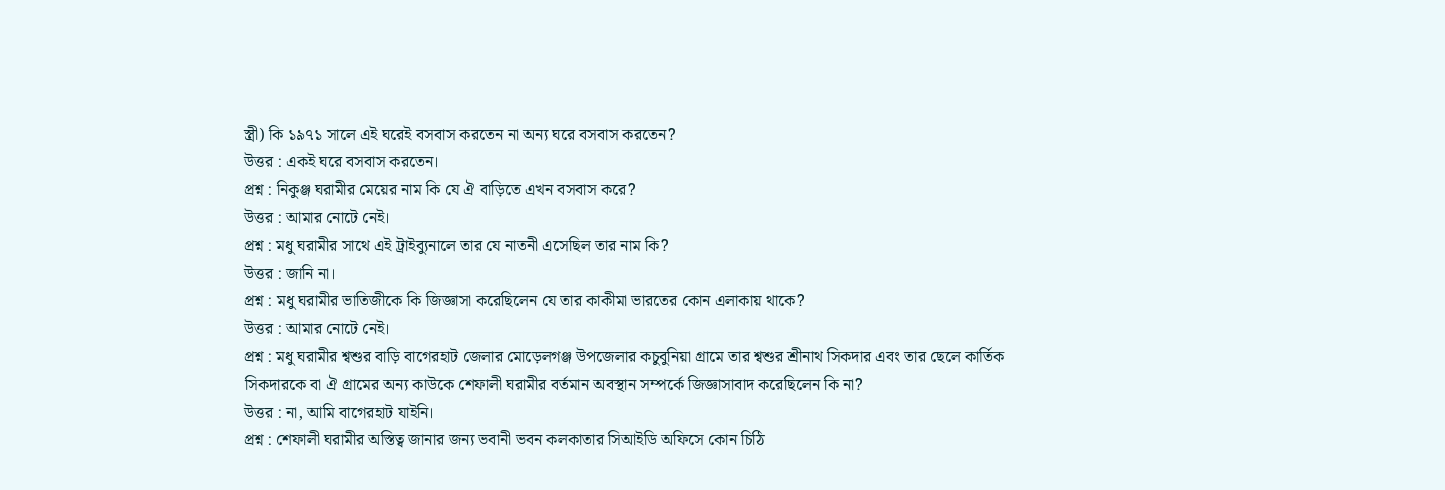স্ত্রী) কি ১৯৭১ সালে এই ঘরেই বসবাস করতেন না অন্য ঘরে বসবাস করতেন?
উত্তর : একই ঘরে বসবাস করতেন।
প্রশ্ন : নিকুঞ্জ ঘরামীর মেয়ের নাম কি যে ঐ বাড়িতে এখন বসবাস করে?
উত্তর : আমার নোটে নেই।
প্রশ্ন : মধু ঘরামীর সাথে এই ট্রাইব্যুনালে তার যে নাতনী এসেছিল তার নাম কি?
উত্তর : জানি না।
প্রশ্ন : মধু ঘরামীর ভাতিজীকে কি জিজ্ঞাসা করেছিলেন যে তার কাকীমা ভারতের কোন এলাকায় থাকে?
উত্তর : আমার নোটে নেই।
প্রশ্ন : মধু ঘরামীর শ্বশুর বাড়ি বাগেরহাট জেলার মোড়েলগঞ্জ উপজেলার কচুবুনিয়া গ্রামে তার শ্বশুর শ্রীনাথ সিকদার এবং তার ছেলে কার্তিক সিকদারকে বা ঐ গ্রামের অন্য কাউকে শেফালী ঘরামীর বর্তমান অবস্থান সম্পর্কে জিজ্ঞাসাবাদ করেছিলেন কি না?
উত্তর : না, আমি বাগেরহাট যাইনি।
প্রশ্ন : শেফালী ঘরামীর অস্তিত্ব জানার জন্য ভবানী ভবন কলকাতার সিআইডি অফিসে কোন চিঠি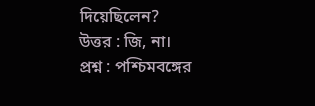দিয়েছিলেন?
উত্তর : জি, না।
প্রশ্ন : পশ্চিমবঙ্গের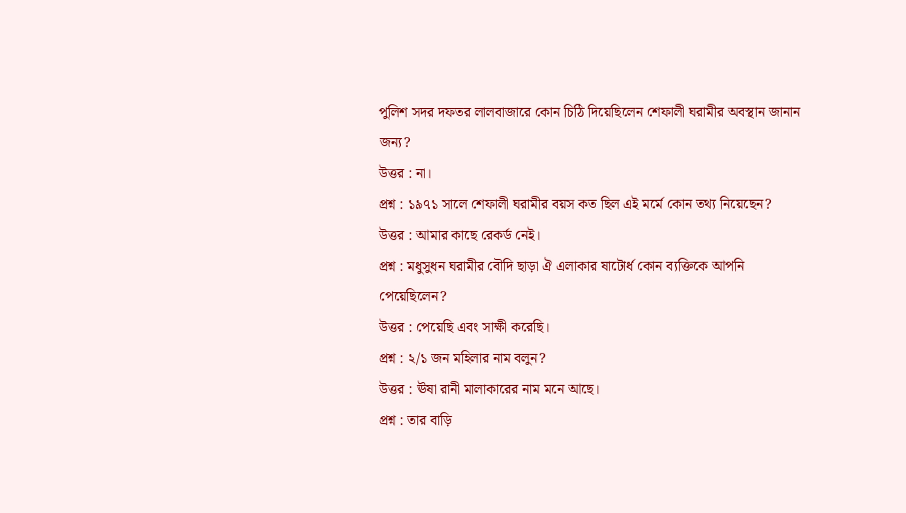পুলিশ সদর দফতর লালবাজারে কোন চিঠি দিয়েছিলেন শেফালী ঘরামীর অবস্থান জানান জন্য?
উত্তর : না।
প্রশ্ন : ১৯৭১ সালে শেফালী ঘরামীর বয়স কত ছিল এই মর্মে কোন তথ্য নিয়েছেন?
উত্তর : আমার কাছে রেকর্ড নেই।
প্রশ্ন : মধুসুধন ঘরামীর বৌদি ছাড়া ঐ এলাকার ষাটোর্ধ কোন ব্যক্তিকে আপনি পেয়েছিলেন?
উত্তর : পেয়েছি এবং সাক্ষী করেছি।
প্রশ্ন : ২/১ জন মহিলার নাম বলুন?
উত্তর : ঊষা রানী মালাকারের নাম মনে আছে।
প্রশ্ন : তার বাড়ি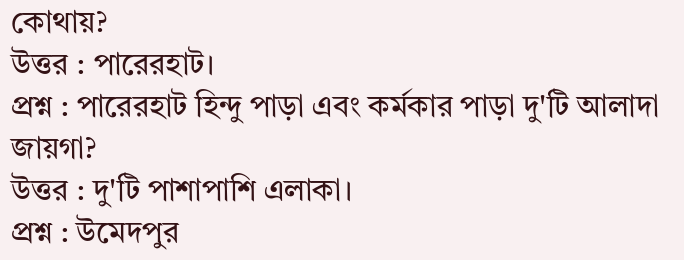কোথায়?
উত্তর : পারেরহাট।
প্রশ্ন : পারেরহাট হিন্দু পাড়া এবং কর্মকার পাড়া দু'টি আলাদা জায়গা?
উত্তর : দু'টি পাশাপাশি এলাকা।
প্রশ্ন : উমেদপুর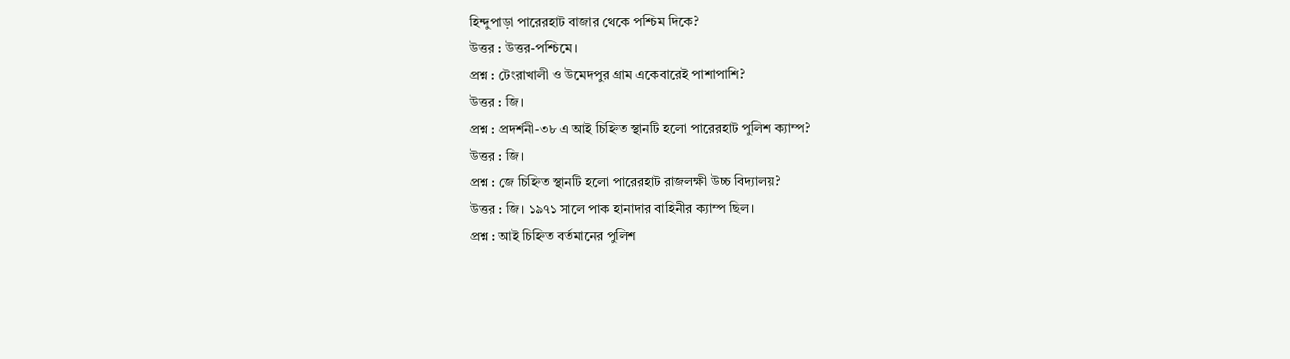হিন্দুপাড়া পারেরহাট বাজার থেকে পশ্চিম দিকে?
উত্তর : উত্তর-পশ্চিমে।
প্রশ্ন : টেংরাখালী ও উমেদপুর গ্রাম একেবারেই পাশাপাশি?
উত্তর : জি।
প্রশ্ন : প্রদর্শনী-৩৮ এ আই চিহ্নিত স্থানটি হলো পারেরহাট পুলিশ ক্যাম্প?
উত্তর : জি।
প্রশ্ন : জে চিহ্নিত স্থানটি হলো পারেরহাট রাজলক্ষী উচ্চ বিদ্যালয়?
উত্তর : জি। ১৯৭১ সালে পাক হানাদার বাহিনীর ক্যাম্প ছিল।
প্রশ্ন : আই চিহ্নিত বর্তমানের পুলিশ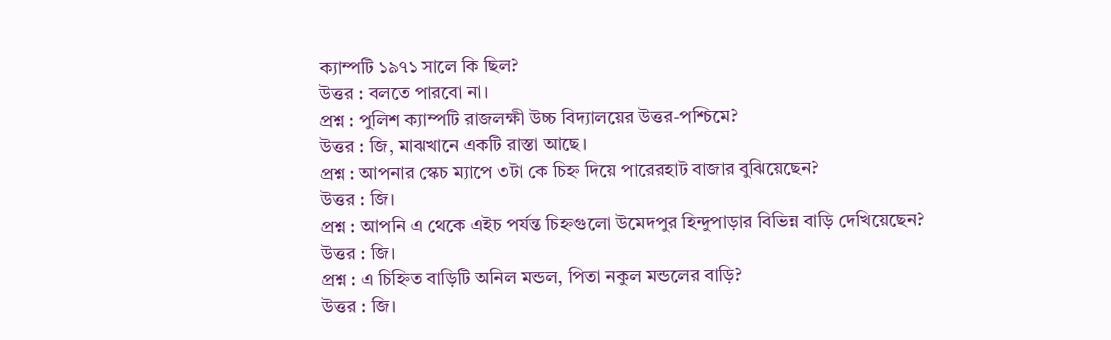ক্যাম্পটি ১৯৭১ সালে কি ছিল?
উত্তর : বলতে পারবো না।
প্রশ্ন : পুলিশ ক্যাম্পটি রাজলক্ষী উচ্চ বিদ্যালয়ের উত্তর-পশ্চিমে?
উত্তর : জি, মাঝখানে একটি রাস্তা আছে।
প্রশ্ন : আপনার স্কেচ ম্যাপে ৩টা কে চিহ্ন দিয়ে পারেরহাট বাজার বুঝিয়েছেন?
উত্তর : জি।
প্রশ্ন : আপনি এ থেকে এইচ পর্যন্ত চিহ্নগুলো উমেদপুর হিন্দুপাড়ার বিভিন্ন বাড়ি দেখিয়েছেন?
উত্তর : জি।
প্রশ্ন : এ চিহ্নিত বাড়িটি অনিল মন্ডল, পিতা নকুল মন্ডলের বাড়ি?
উত্তর : জি।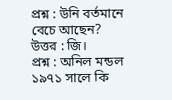প্রশ্ন : উনি বর্তমানে বেচে আছেন?
উত্তর : জি।
প্রশ্ন : অনিল মন্ডল ১৯৭১ সালে কি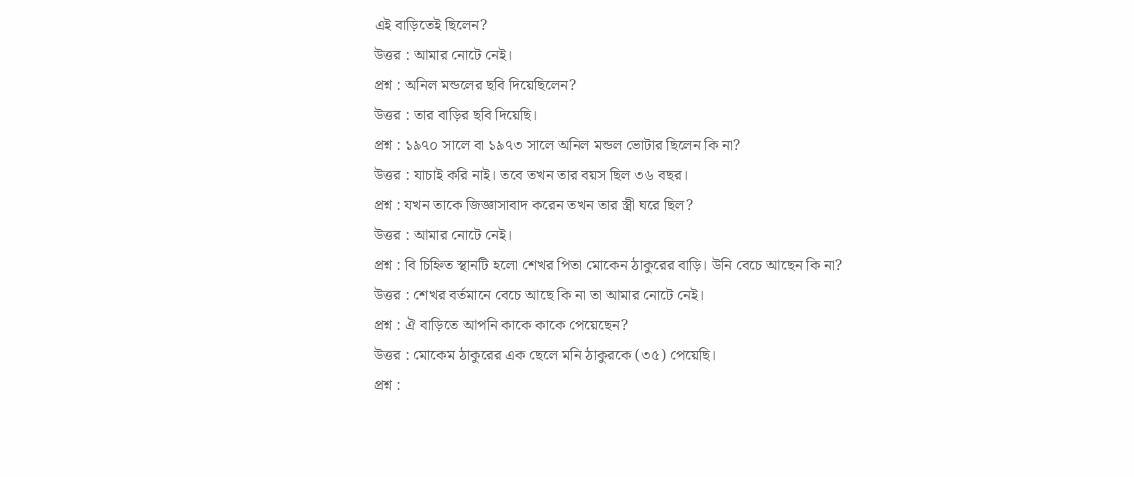এই বাড়িতেই ছিলেন?
উত্তর : আমার নোটে নেই।
প্রশ্ন : অনিল মন্ডলের ছবি দিয়েছিলেন?
উত্তর : তার বাড়ির ছবি দিয়েছি।
প্রশ্ন : ১৯৭০ সালে বা ১৯৭৩ সালে অনিল মন্ডল ভোটার ছিলেন কি না?
উত্তর : যাচাই করি নাই। তবে তখন তার বয়স ছিল ৩৬ বছর।
প্রশ্ন : যখন তাকে জিজ্ঞাসাবাদ করেন তখন তার স্ত্রী ঘরে ছিল?
উত্তর : আমার নোটে নেই।
প্রশ্ন : বি চিহ্নিত স্থানটি হলো শেখর পিতা মোকেন ঠাকুরের বাড়ি। উনি বেচে আছেন কি না?
উত্তর : শেখর বর্তমানে বেচে আছে কি না তা আমার নোটে নেই।
প্রশ্ন : ঐ বাড়িতে আপনি কাকে কাকে পেয়েছেন?
উত্তর : মোকেম ঠাকুরের এক ছেলে মনি ঠাকুরকে (৩৫) পেয়েছি।
প্রশ্ন :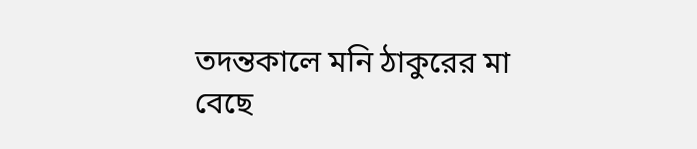তদন্তকালে মনি ঠাকুরের মা বেছে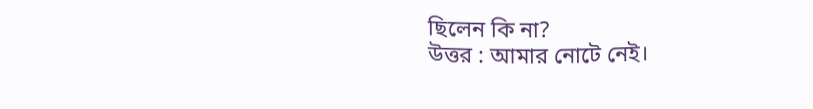ছিলেন কি না?
উত্তর : আমার নোটে নেই।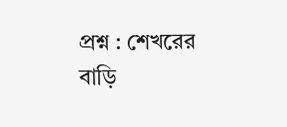প্রশ্ন : শেখরের বাড়ি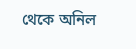থেকে অনিল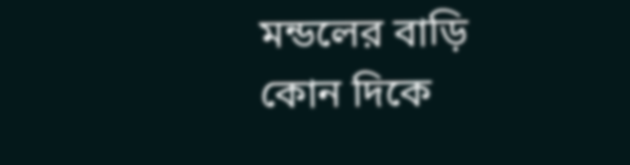মন্ডলের বাড়ি কোন দিকে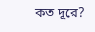কত দূরে?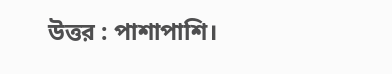উত্তর : পাশাপাশি।